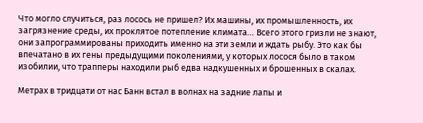Что могло случиться, раз лосось не пришел? Их машины, их промышленность, их загрязнение среды, их проклятое потепление климата… Всего этого гризли не знают, они запрограммированы приходить именно на эти земли и ждать рыбу. Это как бы впечатано в их гены предыдущими поколениями, у которых лосося было в таком изобилии, что трапперы находили рыб едва надкушенных и брошенных в скалах.

Метрах в тридцати от нас Банн встал в волнах на задние лапы и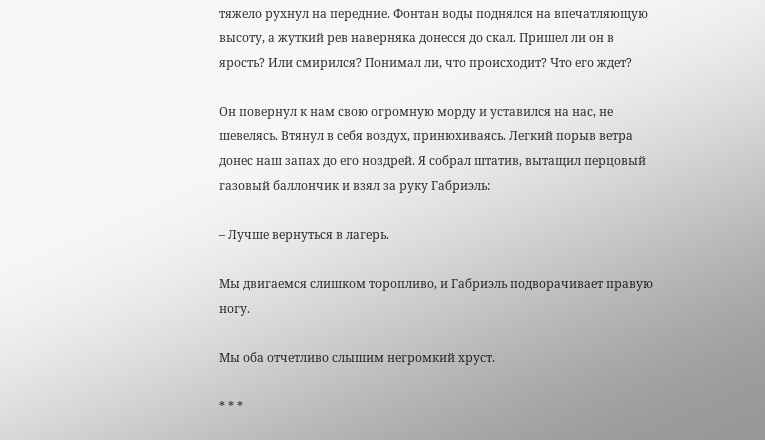тяжело рухнул на передние. Фонтан воды поднялся на впечатляющую высоту, а жуткий рев наверняка донесся до скал. Пришел ли он в ярость? Или смирился? Понимал ли, что происходит? Что его ждет?

Он повернул к нам свою огромную морду и уставился на нас, не шевелясь. Втянул в себя воздух, принюхиваясь. Легкий порыв ветра донес наш запах до его ноздрей. Я собрал штатив, вытащил перцовый газовый баллончик и взял за руку Габриэль:

– Лучше вернуться в лагерь.

Мы двигаемся слишком торопливо, и Габриэль подворачивает правую ногу.

Мы оба отчетливо слышим негромкий хруст.

* * *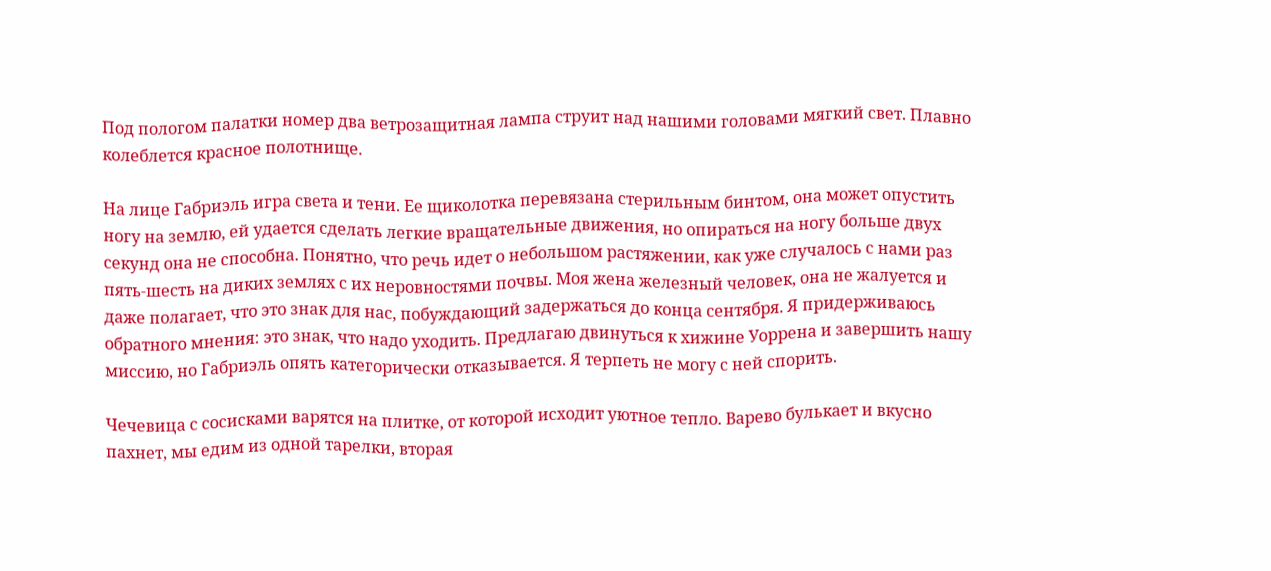Под пологом палатки номер два ветрозащитная лампа струит над нашими головами мягкий свет. Плавно колеблется красное полотнище.

На лице Габриэль игра света и тени. Ее щиколотка перевязана стерильным бинтом, она может опустить ногу на землю, ей удается сделать легкие вращательные движения, но опираться на ногу больше двух секунд она не способна. Понятно, что речь идет о небольшом растяжении, как уже случалось с нами раз пять-шесть на диких землях с их неровностями почвы. Моя жена железный человек, она не жалуется и даже полагает, что это знак для нас, побуждающий задержаться до конца сентября. Я придерживаюсь обратного мнения: это знак, что надо уходить. Предлагаю двинуться к хижине Уоррена и завершить нашу миссию, но Габриэль опять категорически отказывается. Я терпеть не могу с ней спорить.

Чечевица с сосисками варятся на плитке, от которой исходит уютное тепло. Варево булькает и вкусно пахнет, мы едим из одной тарелки, вторая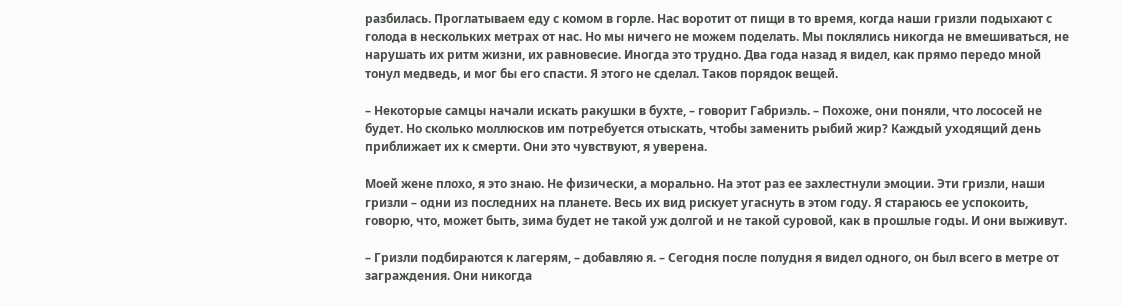разбилась. Проглатываем еду с комом в горле. Нас воротит от пищи в то время, когда наши гризли подыхают с голода в нескольких метрах от нас. Но мы ничего не можем поделать. Мы поклялись никогда не вмешиваться, не нарушать их ритм жизни, их равновесие. Иногда это трудно. Два года назад я видел, как прямо передо мной тонул медведь, и мог бы его спасти. Я этого не сделал. Таков порядок вещей.

– Некоторые самцы начали искать ракушки в бухте, – говорит Габриэль. – Похоже, они поняли, что лососей не будет. Но сколько моллюсков им потребуется отыскать, чтобы заменить рыбий жир? Каждый уходящий день приближает их к смерти. Они это чувствуют, я уверена.

Моей жене плохо, я это знаю. Не физически, а морально. На этот раз ее захлестнули эмоции. Эти гризли, наши гризли – одни из последних на планете. Весь их вид рискует угаснуть в этом году. Я стараюсь ее успокоить, говорю, что, может быть, зима будет не такой уж долгой и не такой суровой, как в прошлые годы. И они выживут.

– Гризли подбираются к лагерям, – добавляю я. – Сегодня после полудня я видел одного, он был всего в метре от заграждения. Они никогда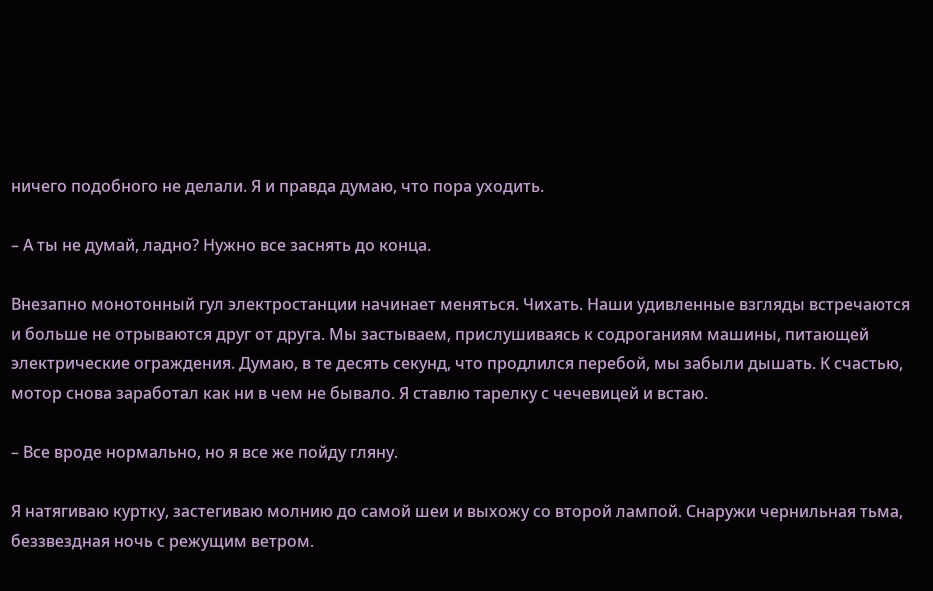ничего подобного не делали. Я и правда думаю, что пора уходить.

– А ты не думай, ладно? Нужно все заснять до конца.

Внезапно монотонный гул электростанции начинает меняться. Чихать. Наши удивленные взгляды встречаются и больше не отрываются друг от друга. Мы застываем, прислушиваясь к содроганиям машины, питающей электрические ограждения. Думаю, в те десять секунд, что продлился перебой, мы забыли дышать. К счастью, мотор снова заработал как ни в чем не бывало. Я ставлю тарелку с чечевицей и встаю.

– Все вроде нормально, но я все же пойду гляну.

Я натягиваю куртку, застегиваю молнию до самой шеи и выхожу со второй лампой. Снаружи чернильная тьма, беззвездная ночь с режущим ветром.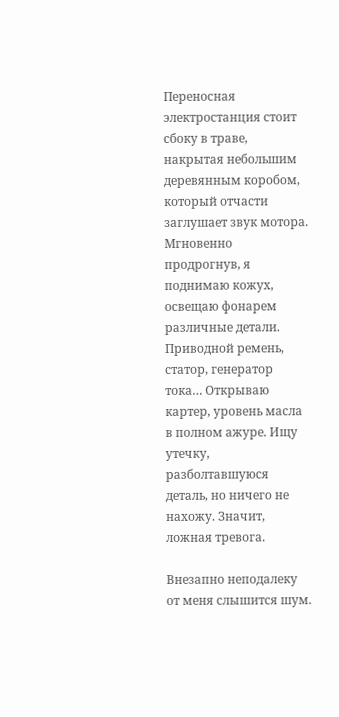Переносная электростанция стоит сбоку в траве, накрытая небольшим деревянным коробом, который отчасти заглушает звук мотора. Мгновенно продрогнув, я поднимаю кожух, освещаю фонарем различные детали. Приводной ремень, статор, генератор тока… Открываю картер, уровень масла в полном ажуре. Ищу утечку, разболтавшуюся деталь, но ничего не нахожу. Значит, ложная тревога.

Внезапно неподалеку от меня слышится шум.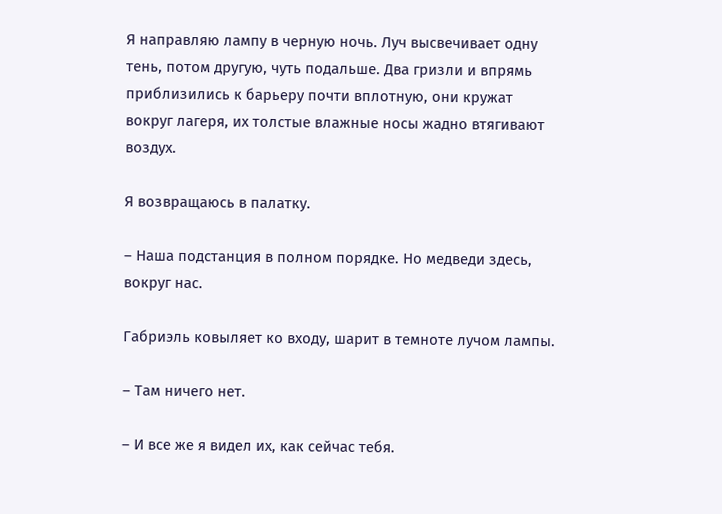Я направляю лампу в черную ночь. Луч высвечивает одну тень, потом другую, чуть подальше. Два гризли и впрямь приблизились к барьеру почти вплотную, они кружат вокруг лагеря, их толстые влажные носы жадно втягивают воздух.

Я возвращаюсь в палатку.

– Наша подстанция в полном порядке. Но медведи здесь, вокруг нас.

Габриэль ковыляет ко входу, шарит в темноте лучом лампы.

– Там ничего нет.

– И все же я видел их, как сейчас тебя.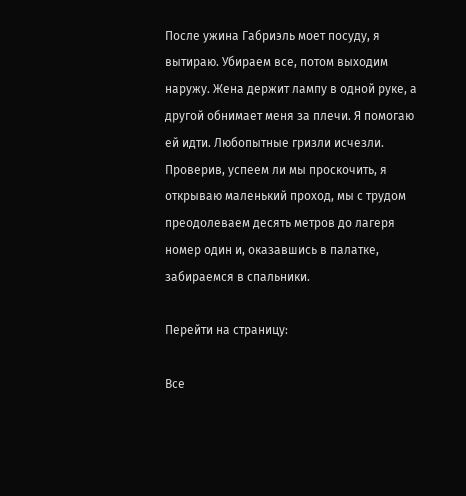После ужина Габриэль моет посуду, я вытираю. Убираем все, потом выходим наружу. Жена держит лампу в одной руке, а другой обнимает меня за плечи. Я помогаю ей идти. Любопытные гризли исчезли. Проверив, успеем ли мы проскочить, я открываю маленький проход, мы с трудом преодолеваем десять метров до лагеря номер один и, оказавшись в палатке, забираемся в спальники.

Перейти на страницу:

Все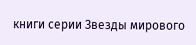книги серии Звезды мирового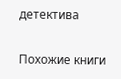детектива

Похожие книги